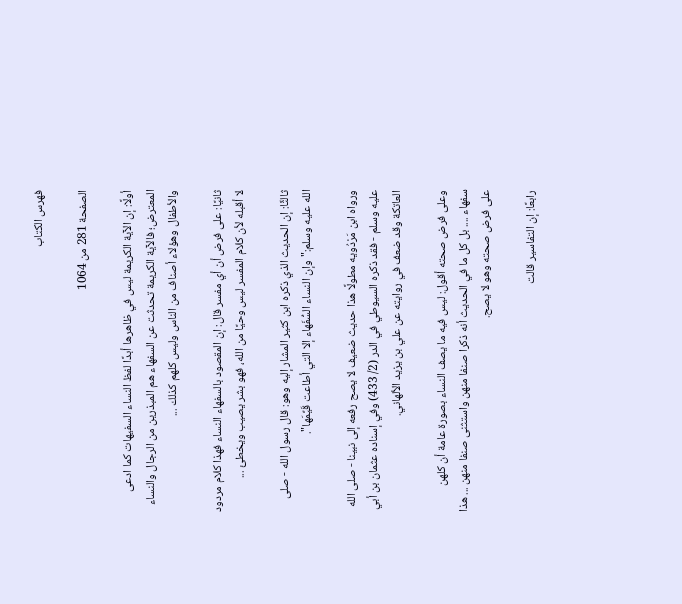فهرس الكتاب

الصفحة 281 من 1064

أولًا: إن الآية الكريمة ليس في ظاهرها أبدًا لفظ النساء السفيهات كما ادعى المعترض؛ فالآية الكريمة تحدثت عن السفهاء هم المبذرين من الرجال والنساء والأطفال وهؤلاء أصناف من الناس وليس كلهم كذلك ...

ثانيًا: على فرض أن أي مفسر قال: إن المقصود بالسفهاء النساء فهذا كلام مردود لا أقبله لأن كلام المفسر ليس وحيًا من الله، فهو بشر يصيب ويخطئ ...

ثالثًا: إن الحديث الذي ذكره ابن كثير المشار إليه وهو: قال رسول الله - صلى الله عليه وسلم:"وإن النساء السُّفَهاء إلا التي أطاعت قَيِّمَها".

ورواه ابن مَرْدُويه مطولًا هذا حديث ضعيف لا يصح رفعه إلى نبينا - صلى الله عليه وسلم - فقد ذكره السيوطي في الدر (2/ 433) وفي إسناده عثمان بن أبي العاتكة وقد ضعف في روايته عن علي بن يزيد الألهاني.

وعلى فرض صحته أقول: ليس فيه ما يصف النساء بصورة عامة أن كلهن سفهاء .... بل كل ما في الحديث أنه ذكرا صنفا منهن واستثنى صنفا منهن ... هذا على فرض صحته وهو لا يصح.

رابعًا: إن التفاسير قالت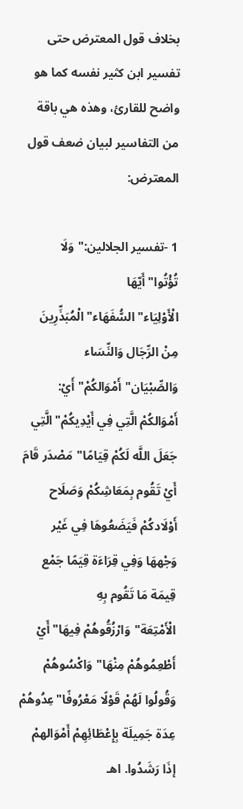بخلاف قول المعترض حتى تفسير ابن كثير نفسه كما هو واضح للقارئ، وهذه هي باقة من التفاسير لبيان ضعف قول المعترض:

1 -تفسير الجلالين:"وَلَا تُؤْتُوا"أَيّهَا الْأَوْلِيَاء"السُّفَهَاء"الْمُبَذِّرِينَ مِنْ الرِّجَال وَالنِّسَاء وَالصِّبْيَان"أَمْوَالكُمْ"أَيْ: أَمْوَالكُمْ الَّتِي فِي أَيْدِيكُمْ"الَّتِي جَعَلَ اللَّه لَكُمْ قِيَامًا"مَصْدَر قَامَ أَيْ تَقُوم بِمَعَاشِكُمْ وَصَلَاح أَوْلَادكُمْ فَيَضَعُوهَا فِي غَيْر وَجْههَا وَفِي قِرَاءَة قِيَمًا جَمْع قِيمَة مَا تَقُوم بِهِ الْأَمْتِعَة"وَارْزُقُوهُمْ فِيهَا"أَيْ أَطْعِمُوهُمْ مِنْهَا"وَاكْسُوهُمْ وَقُولُوا لَهُمْ قَوْلًا مَعْرُوفًا"عِدُوهُمْ عِدَة جَمِيلَة بِإِعْطَائِهِمْ أَمْوَالهمْ إذَا رَشَدُوا. اهـ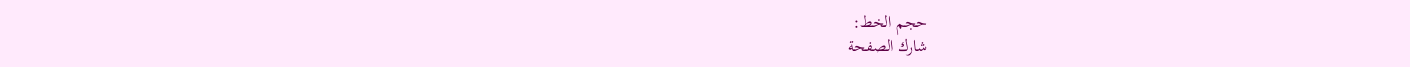حجم الخط:
شارك الصفحة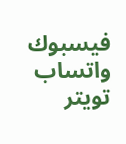فيسبوك واتساب تويتر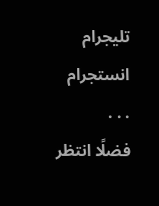تليجرام انستجرام
. . .
فضلًا انتظر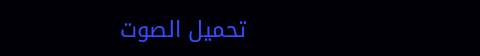تحميل الصوت